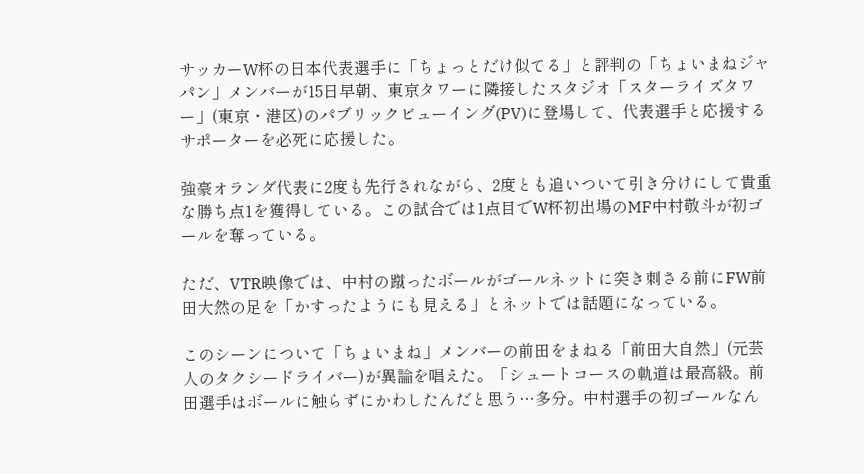サッカーW杯の日本代表選手に「ちょっとだけ似てる」と評判の「ちょいまねジャパン」メンバーが15日早朝、東京タワーに隣接したスタジオ「スターライズタワー」(東京・港区)のパブリックビューイング(PV)に登場して、代表選手と応援するサポーターを必死に応援した。

強豪オランダ代表に2度も先行されながら、2度とも追いついて引き分けにして貴重な勝ち点1を獲得している。この試合では1点目でW杯初出場のMF中村敬斗が初ゴールを奪っている。

ただ、VTR映像では、中村の蹴ったボールがゴールネットに突き刺さる前にFW前田大然の足を「かすったようにも見える」とネットでは話題になっている。

このシーンについて「ちょいまね」メンバーの前田をまねる「前田大自然」(元芸人のタクシードライバー)が異論を唱えた。「シュートコースの軌道は最高級。前田選手はボールに触らずにかわしたんだと思う…多分。中村選手の初ゴールなん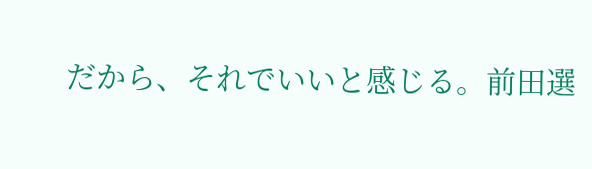だから、それでいいと感じる。前田選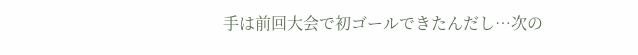手は前回大会で初ゴールできたんだし…次の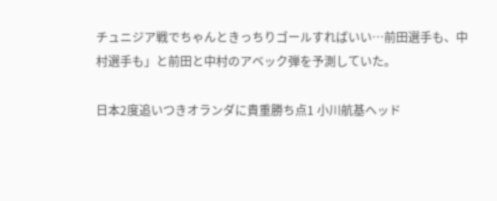チュニジア戦でちゃんときっちりゴールすればいい…前田選手も、中村選手も」と前田と中村のアベック弾を予測していた。

日本2度追いつきオランダに貴重勝ち点1 小川航基ヘッド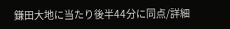鎌田大地に当たり後半44分に同点/詳細